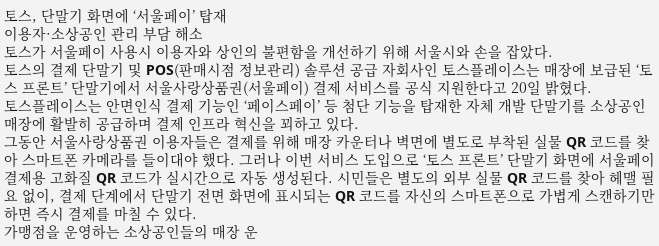토스, 단말기 화면에 ‘서울페이’ 탑재
이용자·소상공인 관리 부담 해소
토스가 서울페이 사용시 이용자와 상인의 불편함을 개선하기 위해 서울시와 손을 잡았다.
토스의 결제 단말기 및 POS(판매시점 정보관리) 솔루션 공급 자회사인 토스플레이스는 매장에 보급된 ‘토스 프론트’ 단말기에서 서울사랑상품권(서울페이) 결제 서비스를 공식 지원한다고 20일 밝혔다.
토스플레이스는 안면인식 결제 기능인 ‘페이스페이’ 등 첨단 기능을 탑재한 자체 개발 단말기를 소상공인 매장에 활발히 공급하며 결제 인프라 혁신을 꾀하고 있다.
그동안 서울사랑상품권 이용자들은 결제를 위해 매장 카운터나 벽면에 별도로 부착된 실물 QR 코드를 찾아 스마트폰 카메라를 들이대야 했다. 그러나 이번 서비스 도입으로 ‘토스 프론트’ 단말기 화면에 서울페이 결제용 고화질 QR 코드가 실시간으로 자동 생성된다. 시민들은 별도의 외부 실물 QR 코드를 찾아 헤맬 필요 없이, 결제 단계에서 단말기 전면 화면에 표시되는 QR 코드를 자신의 스마트폰으로 가볍게 스캔하기만 하면 즉시 결제를 마칠 수 있다.
가맹점을 운영하는 소상공인들의 매장 운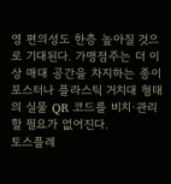영 편의성도 한층 높아질 것으로 기대된다. 가맹점주는 더 이상 매대 공간을 차지하는 종이 포스터나 플라스틱 거치대 형태의 실물 QR 코드를 비치·관리할 필요가 없어진다.
토스플레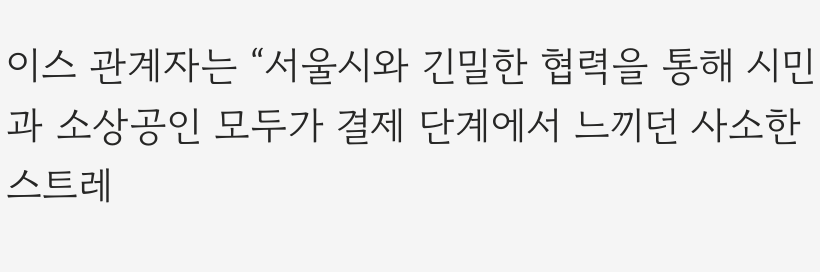이스 관계자는 “서울시와 긴밀한 협력을 통해 시민과 소상공인 모두가 결제 단계에서 느끼던 사소한 스트레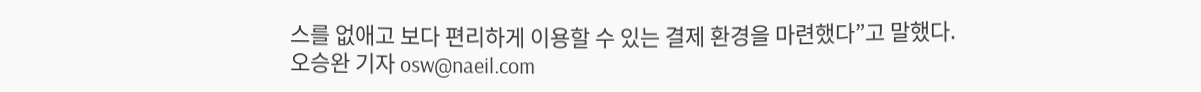스를 없애고 보다 편리하게 이용할 수 있는 결제 환경을 마련했다”고 말했다.
오승완 기자 osw@naeil.com